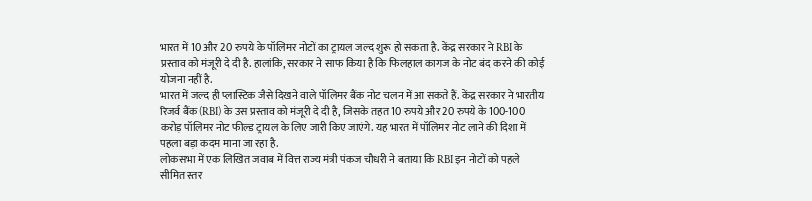भारत में 10 और 20 रुपये के पॉलिमर नोटों का ट्रायल जल्द शुरू हो सकता है. केंद्र सरकार ने RBI के प्रस्ताव को मंजूरी दे दी है. हालांकि, सरकार ने साफ किया है कि फिलहाल कागज के नोट बंद करने की कोई योजना नहीं है.
भारत में जल्द ही प्लास्टिक जैसे दिखने वाले पॉलिमर बैंक नोट चलन में आ सकते हैं. केंद्र सरकार ने भारतीय रिजर्व बैंक (RBI) के उस प्रस्ताव को मंजूरी दे दी है, जिसके तहत 10 रुपये और 20 रुपये के 100-100 करोड़ पॉलिमर नोट फील्ड ट्रायल के लिए जारी किए जाएंगे. यह भारत में पॉलिमर नोट लाने की दिशा में पहला बड़ा कदम माना जा रहा है.
लोकसभा में एक लिखित जवाब में वित्त राज्य मंत्री पंकज चौधरी ने बताया कि RBI इन नोटों को पहले सीमित स्तर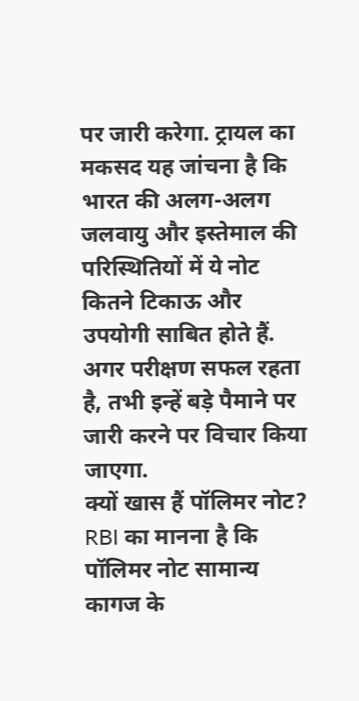पर जारी करेगा. ट्रायल का मकसद यह जांचना है कि भारत की अलग-अलग जलवायु और इस्तेमाल की परिस्थितियों में ये नोट कितने टिकाऊ और उपयोगी साबित होते हैं. अगर परीक्षण सफल रहता है, तभी इन्हें बड़े पैमाने पर जारी करने पर विचार किया जाएगा.
क्यों खास हैं पॉलिमर नोट? RBI का मानना है कि पॉलिमर नोट सामान्य कागज के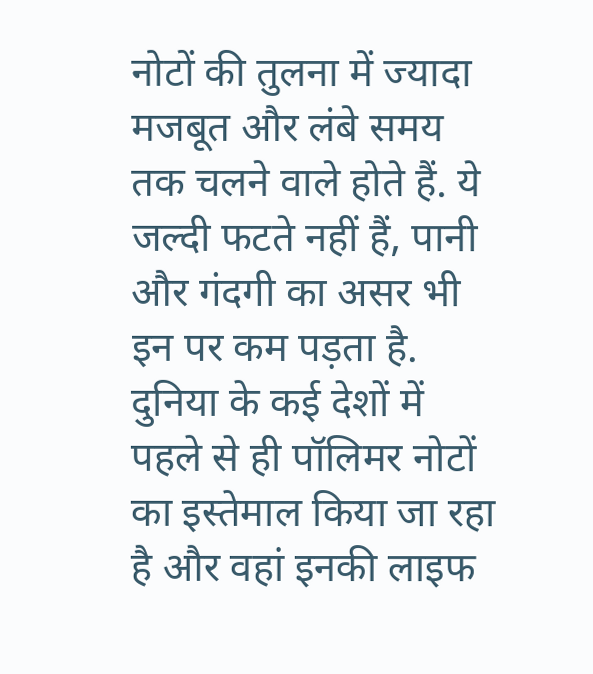नोटों की तुलना में ज्यादा मजबूत और लंबे समय तक चलने वाले होते हैं. ये जल्दी फटते नहीं हैं, पानी और गंदगी का असर भी इन पर कम पड़ता है. दुनिया के कई देशों में पहले से ही पॉलिमर नोटों का इस्तेमाल किया जा रहा है और वहां इनकी लाइफ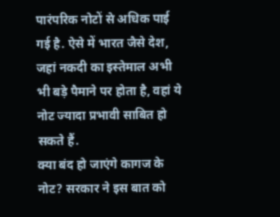पारंपरिक नोटों से अधिक पाई गई है. ऐसे में भारत जैसे देश, जहां नकदी का इस्तेमाल अभी भी बड़े पैमाने पर होता है, वहां ये नोट ज्यादा प्रभावी साबित हो सकते हैं.
क्या बंद हो जाएंगे कागज के नोट? सरकार ने इस बात को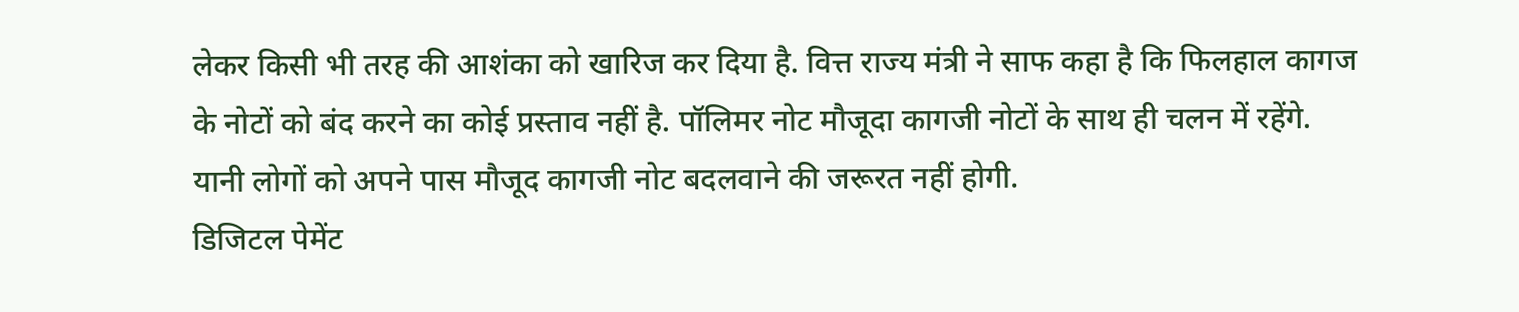लेकर किसी भी तरह की आशंका को खारिज कर दिया है. वित्त राज्य मंत्री ने साफ कहा है कि फिलहाल कागज के नोटों को बंद करने का कोई प्रस्ताव नहीं है. पॉलिमर नोट मौजूदा कागजी नोटों के साथ ही चलन में रहेंगे. यानी लोगों को अपने पास मौजूद कागजी नोट बदलवाने की जरूरत नहीं होगी.
डिजिटल पेमेंट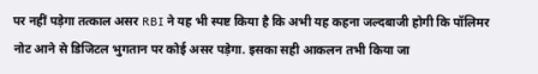पर नहीं पड़ेगा तत्काल असर RBI ने यह भी स्पष्ट किया है कि अभी यह कहना जल्दबाजी होगी कि पॉलिमर नोट आने से डिजिटल भुगतान पर कोई असर पड़ेगा. इसका सही आकलन तभी किया जा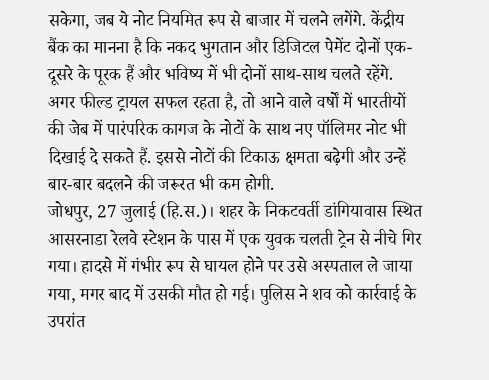सकेगा, जब ये नोट नियमित रूप से बाजार में चलने लगेंगे. केंद्रीय बैंक का मानना है कि नकद भुगतान और डिजिटल पेमेंट दोनों एक-दूसरे के पूरक हैं और भविष्य में भी दोनों साथ-साथ चलते रहेंगे.
अगर फील्ड ट्रायल सफल रहता है, तो आने वाले वर्षों में भारतीयों की जेब में पारंपरिक कागज के नोटों के साथ नए पॉलिमर नोट भी दिखाई दे सकते हैं. इससे नोटों की टिकाऊ क्षमता बढ़ेगी और उन्हें बार-बार बदलने की जरूरत भी कम होगी.
जोधपुर, 27 जुलाई (हि.स.)। शहर के निकटवर्ती डांगियावास स्थित आसरनाडा रेलवे स्टेशन के पास में एक युवक चलती ट्रेन से नीचे गिर गया। हादसे में गंभीर रूप से घायल होने पर उसे अस्पताल ले जाया गया, मगर बाद में उसकी मौत हो गई। पुलिस ने शव को कार्रवाई के उपरांत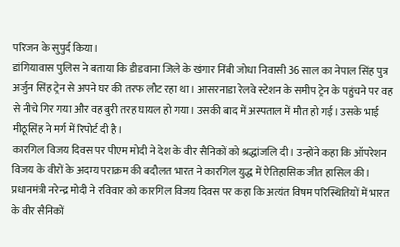परिजन के सुपुर्द किया।
डांगियावास पुलिस ने बताया कि डीडवाना जिले के खंगार निंबी जोधा निवासी 36 साल का नेपाल सिंह पुत्र अर्जुन सिंह ट्रेन से अपने घर की तरफ लौट रहा था। आसरनाडा रेलवे स्टेशन के समीप ट्रेन के पहुंचने पर वह से नीचे गिर गया और वह बुरी तरह घायल हो गया। उसकी बाद में अस्पताल में मौत हो गई। उसके भाई मीठूसिंह ने मर्ग में रिपोर्ट दी है।
कारगिल विजय दिवस पर पीएम मोदी ने देश के वीर सैनिकों को श्रद्धांजलि दी। उन्होंने कहा कि ऑपरेशन विजय के वीरों के अदम्य पराक्रम की बदौलत भारत ने कारगिल युद्ध में ऐतिहासिक जीत हासिल की।
प्रधानमंत्री नरेन्द्र मोदी ने रविवार को कारगिल विजय दिवस पर कहा कि अत्यंत विषम परिस्थितियों में भारत के वीर सैनिकों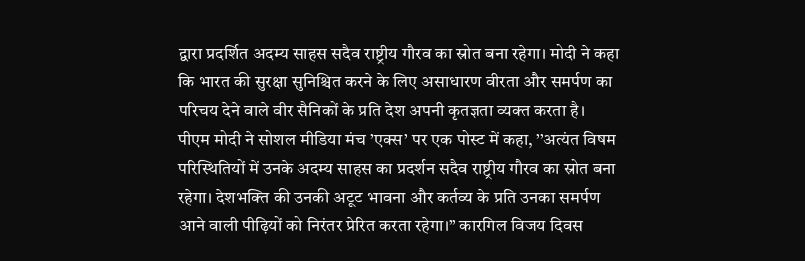द्वारा प्रदर्शित अदम्य साहस सदैव राष्ट्रीय गौरव का स्रोत बना रहेगा। मोदी ने कहा कि भारत की सुरक्षा सुनिश्चित करने के लिए असाधारण वीरता और समर्पण का परिचय देने वाले वीर सैनिकों के प्रति देश अपनी कृतज्ञता व्यक्त करता है।
पीएम मोदी ने सोशल मीडिया मंच ’एक्स’ पर एक पोस्ट में कहा, ’’अत्यंत विषम परिस्थितियों में उनके अदम्य साहस का प्रदर्शन सदैव राष्ट्रीय गौरव का स्रोत बना रहेगा। देशभक्ति की उनकी अटूट भावना और कर्तव्य के प्रति उनका समर्पण आने वाली पीढ़ियों को निरंतर प्रेरित करता रहेगा।’’ कारगिल विजय दिवस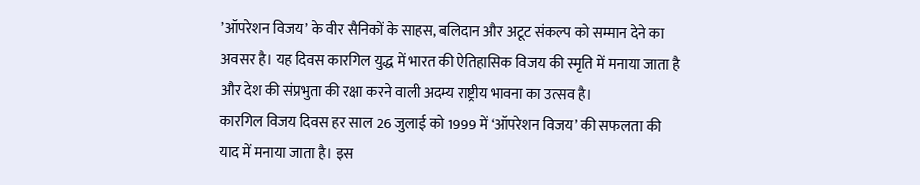’ऑपरेशन विजय’ के वीर सैनिकों के साहस, बलिदान और अटूट संकल्प को सम्मान देने का अवसर है। यह दिवस कारगिल युद्ध में भारत की ऐतिहासिक विजय की स्मृति में मनाया जाता है और देश की संप्रभुता की रक्षा करने वाली अदम्य राष्ट्रीय भावना का उत्सव है।
कारगिल विजय दिवस हर साल 26 जुलाई को 1999 में ‘ऑपरेशन विजय’ की सफलता की याद में मनाया जाता है। इस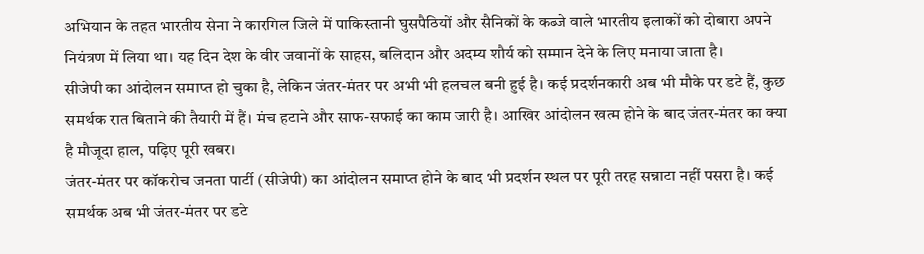अभियान के तहत भारतीय सेना ने कारगिल जिले में पाकिस्तानी घुसपैठियों और सैनिकों के कब्जे वाले भारतीय इलाकों को दोबारा अपने नियंत्रण में लिया था। यह दिन देश के वीर जवानों के साहस, बलिदान और अदम्य शौर्य को सम्मान देने के लिए मनाया जाता है।
सीजेपी का आंदोलन समाप्त हो चुका है, लेकिन जंतर-मंतर पर अभी भी हलचल बनी हुई है। कई प्रदर्शनकारी अब भी मौके पर डटे हैं, कुछ समर्थक रात बिताने की तैयारी में हैं। मंच हटाने और साफ-सफाई का काम जारी है। आखिर आंदोलन खत्म होने के बाद जंतर-मंतर का क्या है मौजूदा हाल, पढ़िए पूरी खबर।
जंतर-मंतर पर कॉकरोच जनता पार्टी (सीजेपी) का आंदोलन समाप्त होने के बाद भी प्रदर्शन स्थल पर पूरी तरह सन्नाटा नहीं पसरा है। कई समर्थक अब भी जंतर-मंतर पर डटे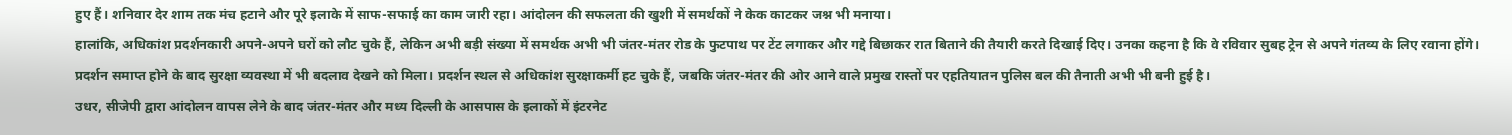हुए हैं। शनिवार देर शाम तक मंच हटाने और पूरे इलाके में साफ-सफाई का काम जारी रहा। आंदोलन की सफलता की खुशी में समर्थकों ने केक काटकर जश्न भी मनाया।
हालांकि, अधिकांश प्रदर्शनकारी अपने-अपने घरों को लौट चुके हैं, लेकिन अभी बड़ी संख्या में समर्थक अभी भी जंतर-मंतर रोड के फुटपाथ पर टेंट लगाकर और गद्दे बिछाकर रात बिताने की तैयारी करते दिखाई दिए। उनका कहना है कि वे रविवार सुबह ट्रेन से अपने गंतव्य के लिए रवाना होंगे।
प्रदर्शन समाप्त होने के बाद सुरक्षा व्यवस्था में भी बदलाव देखने को मिला। प्रदर्शन स्थल से अधिकांश सुरक्षाकर्मी हट चुके हैं, जबकि जंतर-मंतर की ओर आने वाले प्रमुख रास्तों पर एहतियातन पुलिस बल की तैनाती अभी भी बनी हुई है।
उधर, सीजेपी द्वारा आंदोलन वापस लेने के बाद जंतर-मंतर और मध्य दिल्ली के आसपास के इलाकों में इंटरनेट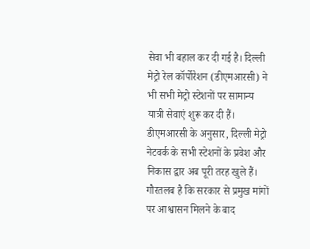सेवा भी बहाल कर दी गई है। दिल्ली मेट्रो रेल कॉर्पोरेशन (डीएमआरसी) ने भी सभी मेट्रो स्टेशनों पर सामान्य यात्री सेवाएं शुरू कर दी हैं। डीएमआरसी के अनुसार, दिल्ली मेट्रो नेटवर्क के सभी स्टेशनों के प्रवेश और निकास द्वार अब पूरी तरह खुले हैं।
गौरतलब है कि सरकार से प्रमुख मांगों पर आश्वासन मिलने के बाद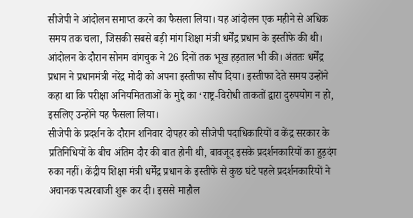सीजेपी ने आंदोलन समाप्त करने का फैसला लिया। यह आंदोलन एक महीने से अधिक समय तक चला, जिसकी सबसे बड़ी मांग शिक्षा मंत्री धर्मेंद्र प्रधान के इस्तीफे की थी। आंदोलन के दौरान सोनम वांगचुक ने 26 दिनों तक भूख हड़ताल भी की। अंततः धर्मेंद्र प्रधान ने प्रधानमंत्री नरेंद्र मोदी को अपना इस्तीफा सौंप दिया। इस्तीफा देते समय उन्होंने कहा था कि परीक्षा अनियमितताओं के मुद्दे का ‘राष्ट्र-विरोधी ताकतों द्वारा दुरुपयोग न हो, इसलिए उन्होंने यह फैसला लिया।
सीजेपी के प्रदर्शन के दौरान शनिवार दोपहर को सीजेपी पदाधिकारियों व केंद्र सरकार के प्रतिनिधियों के बीच अंतिम दौर की बात होनी थी, बावजूद इसके प्रदर्शनकारियों का हुड़दंग रुका नहीं। केंद्रीय शिक्षा मंत्री धर्मेंद्र प्रधान के इस्तीफे से कुछ घंटे पहले प्रदर्शनकारियों ने अचानक पत्थरबाजी शुरू कर दी। इससे माहौल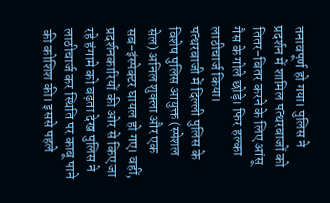तनावपूर्ण हो गया। पुलिस ने प्रदर्शन में शामिल पत्थरबाजों को तितर-बितर करने के लिए आंसू गैस के गोले छोड़े। फिर हल्का लाठीचार्ज किया।
पत्थरबाजी में दिल्ली पुलिस के विशेष पुलिस आयुक्त (स्पेशल सेल) अनिल शुक्ला और एक सब-इंस्पेक्टर घायल हो गए। वहीं, प्रदर्शनकारियों की ओर से किए जा रहे हंगामे को बढ़ता देख पुलिस ने लाठीचार्ज कर स्थिति पर काबू पाने की कोशिश की। इससे पहले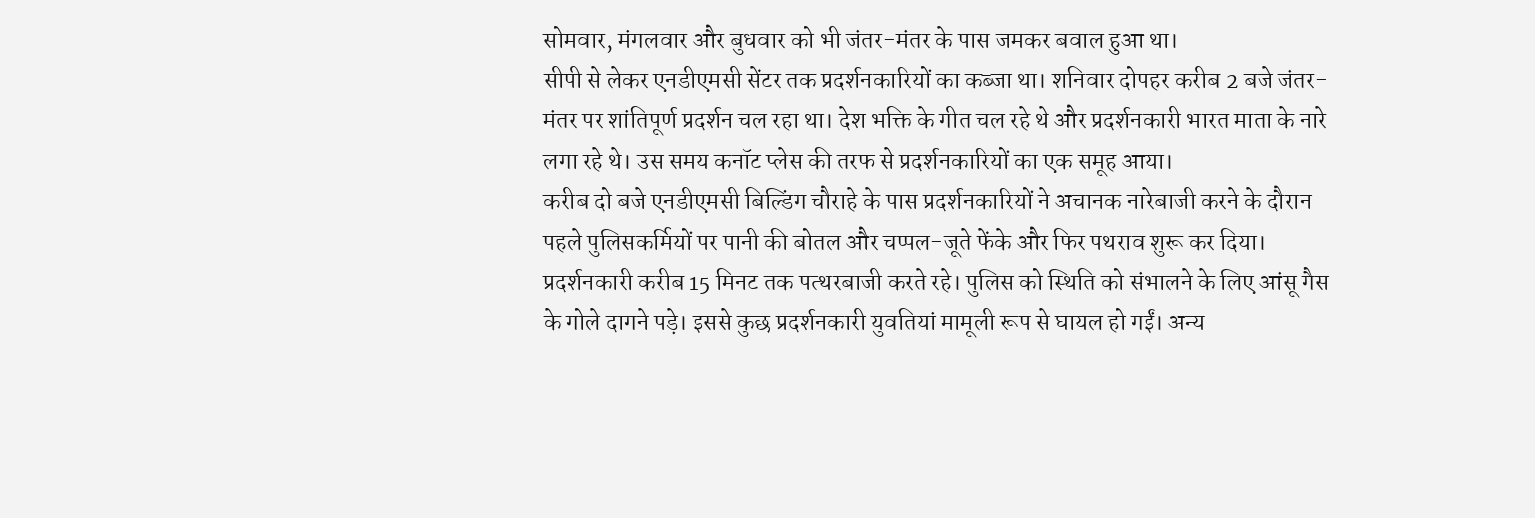सोमवार, मंगलवार और बुधवार को भी जंतर-मंतर के पास जमकर बवाल हुआ था।
सीपी से लेकर एनडीएमसी सेंटर तक प्रदर्शनकारियों का कब्जा था। शनिवार दोपहर करीब 2 बजे जंतर-मंतर पर शांतिपूर्ण प्रदर्शन चल रहा था। देश भक्ति के गीत चल रहे थे और प्रदर्शनकारी भारत माता के नारे लगा रहे थे। उस समय कनॉट प्लेस की तरफ से प्रदर्शनकारियों का एक समूह आया।
करीब दो बजे एनडीएमसी बिल्डिंग चौराहे के पास प्रदर्शनकारियों ने अचानक नारेबाजी करने के दौरान पहले पुलिसकर्मियों पर पानी की बोतल और चप्पल-जूते फेंके और फिर पथराव शुरू कर दिया। प्रदर्शनकारी करीब 15 मिनट तक पत्थरबाजी करते रहे। पुलिस को स्थिति को संभालने के लिए आंसू गैस के गोले दागने पड़े। इससे कुछ प्रदर्शनकारी युवतियां मामूली रूप से घायल हो गईं। अन्य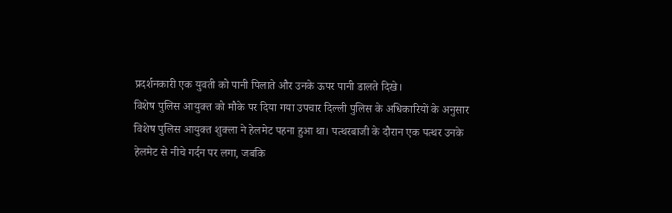प्रदर्शनकारी एक युवती को पानी पिलाते और उनके ऊपर पानी डालते दिखे।
विशेष पुलिस आयुक्त को मौके पर दिया गया उपचार दिल्ली पुलिस के अधिकारियों के अनुसार विशेष पुलिस आयुक्त शुक्ला ने हेलमेट पहना हुआ था। पत्थरबाजी के दौरान एक पत्थर उनके हेलमेट से नीचे गर्दन पर लगा, जबकि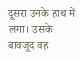दूसरा उनके हाथ में लगा। उसके बावजूद वह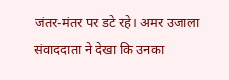जंतर-मंतर पर डटे रहे। अमर उजाला संवाददाता ने देखा कि उनका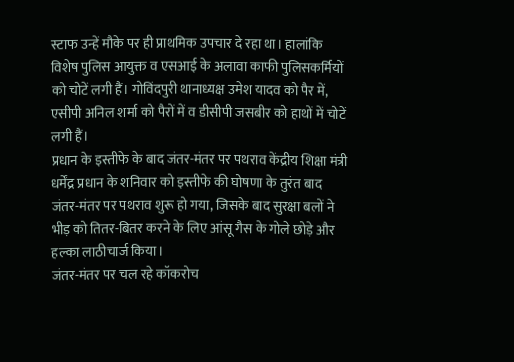स्टाफ उन्हें मौके पर ही प्राथमिक उपचार दे रहा था। हालांकि विशेष पुलिस आयुक्त व एसआई के अलावा काफी पुलिसकर्मियों को चोटें लगी हैं। गोविंदपुरी थानाध्यक्ष उमेश यादव को पैर में, एसीपी अनिल शर्मा को पैरों में व डीसीपी जसबीर को हाथों में चोटें लगी हैं।
प्रधान के इस्तीफे के बाद जंतर-मंतर पर पथराव केंद्रीय शिक्षा मंत्री धर्मेंद्र प्रधान के शनिवार को इस्तीफे की घोषणा के तुरंत बाद जंतर-मंतर पर पथराव शुरू हो गया, जिसके बाद सुरक्षा बलों ने भीड़ को तितर-बितर करने के लिए आंसू गैस के गोले छोड़े और हल्का लाठीचार्ज किया।
जंतर-मंतर पर चल रहे कॉकरोच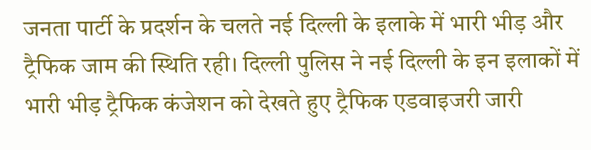जनता पार्टी के प्रदर्शन के चलते नई दिल्ली के इलाके में भारी भीड़ और ट्रैफिक जाम की स्थिति रही। दिल्ली पुलिस ने नई दिल्ली के इन इलाकों में भारी भीड़ ट्रैफिक कंजेशन को देखते हुए ट्रैफिक एडवाइजरी जारी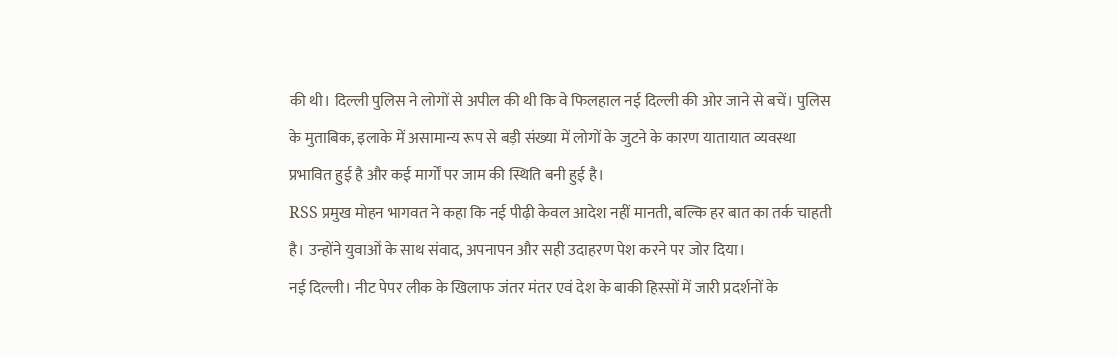की थी। दिल्ली पुलिस ने लोगों से अपील की थी कि वे फिलहाल नई दिल्ली की ओर जाने से बचें। पुलिस के मुताबिक, इलाके में असामान्य रूप से बड़ी संख्या में लोगों के जुटने के कारण यातायात व्यवस्था प्रभावित हुई है और कई मार्गों पर जाम की स्थिति बनी हुई है।
RSS प्रमुख मोहन भागवत ने कहा कि नई पीढ़ी केवल आदेश नहीं मानती, बल्कि हर बात का तर्क चाहती है। उन्होंने युवाओं के साथ संवाद, अपनापन और सही उदाहरण पेश करने पर जोर दिया।
नई दिल्ली। नीट पेपर लीक के खिलाफ जंतर मंतर एवं देश के बाकी हिस्सों में जारी प्रदर्शनों के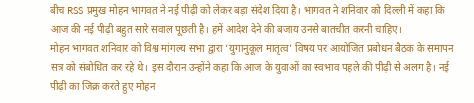बीच RSS प्रमुख मोहन भागवत ने नई पीढ़ी को लेकर बड़ा संदेश दिया है। भागवत ने शनिवार को दिल्ली में कहा कि आज की नई पीढ़ी बहुत सारे सवाल पूछती है। हमें आदेश देने की बजाय उनसे बातचीत करनी चाहिए।
मोहन भागवत शनिवार को विश्व मांगल्य सभा द्वारा ‘युगानुकूल मातृत्व’ विषय पर आयोजित प्रबोधन बैठक के समापन सत्र को संबोधित कर रहे थे। इस दौरान उन्होंने कहा कि आज के युवाओं का स्वभाव पहले की पीढ़ी से अलग है। नई पीढ़ी का जिक्र करते हुए मोहन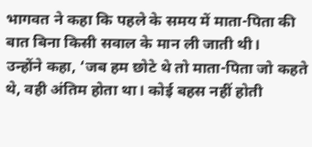भागवत ने कहा कि पहले के समय में माता-पिता की बात बिना किसी सवाल के मान ली जाती थी।
उन्होंने कहा, ‘जब हम छोटे थे तो माता-पिता जो कहते थे, वही अंतिम होता था। कोई बहस नहीं होती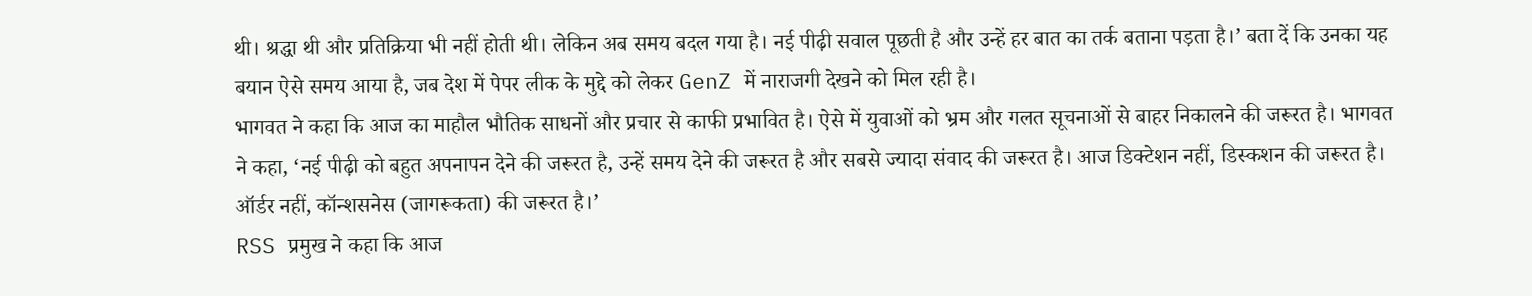थी। श्रद्धा थी और प्रतिक्रिया भी नहीं होती थी। लेकिन अब समय बदल गया है। नई पीढ़ी सवाल पूछती है और उन्हें हर बात का तर्क बताना पड़ता है।’ बता दें कि उनका यह बयान ऐसे समय आया है, जब देश में पेपर लीक के मुद्दे को लेकर GenZ में नाराजगी देखने को मिल रही है।
भागवत ने कहा कि आज का माहौल भौतिक साधनों और प्रचार से काफी प्रभावित है। ऐसे में युवाओं को भ्रम और गलत सूचनाओं से बाहर निकालने की जरूरत है। भागवत ने कहा, ‘नई पीढ़ी को बहुत अपनापन देने की जरूरत है, उन्हें समय देने की जरूरत है और सबसे ज्यादा संवाद की जरूरत है। आज डिक्टेशन नहीं, डिस्कशन की जरूरत है। ऑर्डर नहीं, कॉन्शसनेस (जागरूकता) की जरूरत है।’
RSS प्रमुख ने कहा कि आज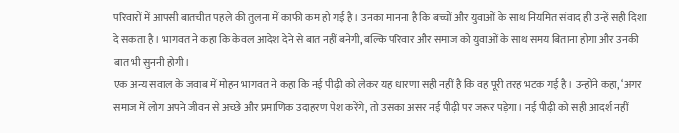परिवारों में आपसी बातचीत पहले की तुलना में काफी कम हो गई है। उनका मानना है कि बच्चों और युवाओं के साथ नियमित संवाद ही उन्हें सही दिशा दे सकता है। भागवत ने कहा कि केवल आदेश देने से बात नहीं बनेगी, बल्कि परिवार और समाज को युवाओं के साथ समय बिताना होगा और उनकी बात भी सुननी होगी।
एक अन्य सवाल के जवाब में मोहन भागवत ने कहा कि नई पीढ़ी को लेकर यह धारणा सही नहीं है कि वह पूरी तरह भटक गई है। उन्होंने कहा, ‘अगर समाज में लोग अपने जीवन से अच्छे और प्रमाणिक उदाहरण पेश करेंगे, तो उसका असर नई पीढ़ी पर जरूर पड़ेगा। नई पीढ़ी को सही आदर्श नहीं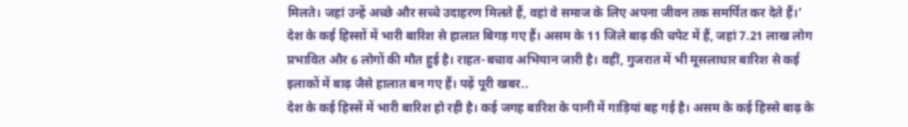मिलते। जहां उन्हें अच्छे और सच्चे उदाहरण मिलते हैं, वहां वे समाज के लिए अपना जीवन तक समर्पित कर देते हैं।’
देश के कई हिस्सों में भारी बारिश से हालात बिगड़ गए हैं। असम के 11 जिले बाढ़ की चपेट में हैं, जहां 7.21 लाख लोग प्रभावित और 6 लोगों की मौत हुई है। राहत-बचाव अभियान जारी है। वहीं, गुजरात में भी मूसलाधार बारिश से कई इलाकों में बाढ़ जैसे हालात बन गए हैं। पढ़ें पूरी खबर..
देश के कई हिस्सें में भारी बारिश हो रही है। कई जगह बारिश के पानी में गाड़ियां बह गई है। असम के कई हिस्से बाढ़ के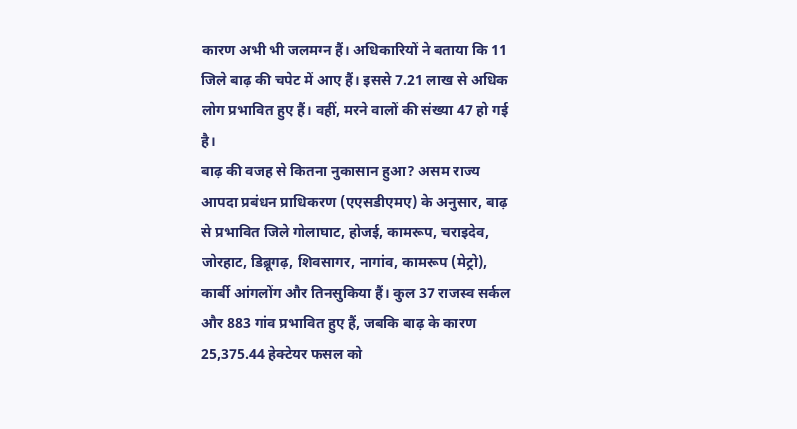कारण अभी भी जलमग्न हैं। अधिकारियों ने बताया कि 11 जिले बाढ़ की चपेट में आए हैं। इससे 7.21 लाख से अधिक लोग प्रभावित हुए हैं। वहीं, मरने वालों की संख्या 47 हो गई है।
बाढ़ की वजह से कितना नुकासान हुआ? असम राज्य आपदा प्रबंधन प्राधिकरण (एएसडीएमए) के अनुसार, बाढ़ से प्रभावित जिले गोलाघाट, होजई, कामरूप, चराइदेव, जोरहाट, डिब्रूगढ़, शिवसागर, नागांव, कामरूप (मेट्रो), कार्बी आंगलोंग और तिनसुकिया हैं। कुल 37 राजस्व सर्कल और 883 गांव प्रभावित हुए हैं, जबकि बाढ़ के कारण 25,375.44 हेक्टेयर फसल को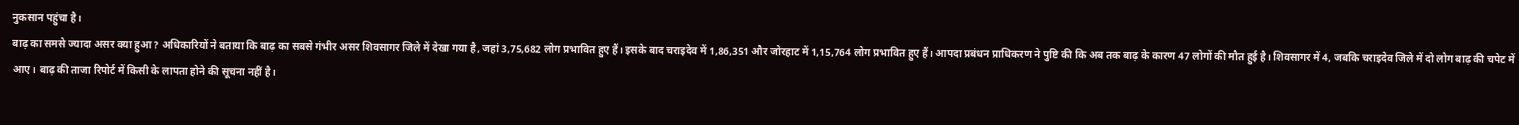नुकसान पहुंचा है।
बाढ़ का समसे ज्यादा असर क्या हुआ? अधिकारियों ने बताया कि बाढ़ का सबसे गंभीर असर शिवसागर जिले में देखा गया है, जहां 3,75,682 लोग प्रभावित हुए हैं। इसके बाद चराइदेव में 1,86,351 और जोरहाट में 1,15,764 लोग प्रभावित हुए हैं। आपदा प्रबंधन प्राधिकरण ने पुष्टि की कि अब तक बाढ़ के कारण 47 लोगों की मौत हुई है। शिवसागर में 4, जबकि चराइदेव जिले में दो लोग बाढ़ की चपेट में आए। बाढ़ की ताजा रिपोर्ट में किसी के लापता होने की सूचना नहीं है।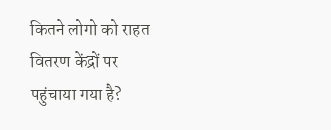कितने लोगो को राहत वितरण केंद्रों पर पहुंचाया गया है?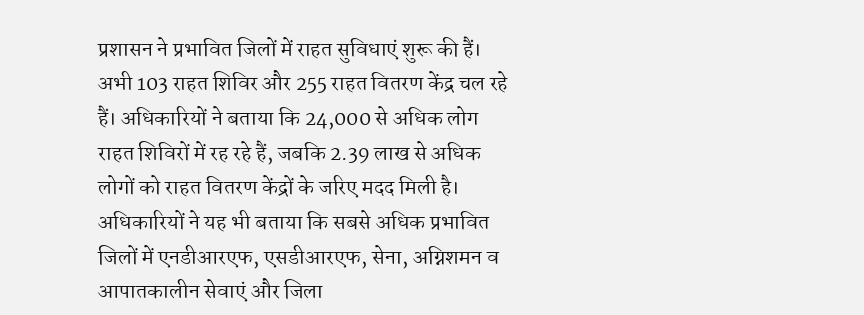प्रशासन ने प्रभावित जिलों में राहत सुविधाएं शुरू की हैं। अभी 103 राहत शिविर और 255 राहत वितरण केंद्र चल रहे हैं। अधिकारियों ने बताया कि 24,000 से अधिक लोग राहत शिविरों में रह रहे हैं, जबकि 2.39 लाख से अधिक लोगों को राहत वितरण केंद्रों के जरिए मदद मिली है।
अधिकारियों ने यह भी बताया कि सबसे अधिक प्रभावित जिलों में एनडीआरएफ, एसडीआरएफ, सेना, अग्निशमन व आपातकालीन सेवाएं और जिला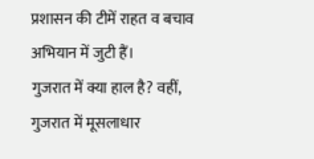प्रशासन की टीमें राहत व बचाव अभियान में जुटी हैं।
गुजरात में क्या हाल है? वहीं, गुजरात में मूसलाधार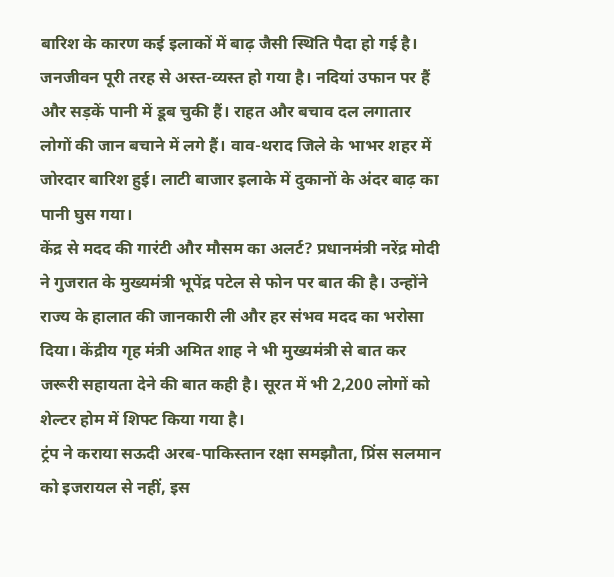बारिश के कारण कई इलाकों में बाढ़ जैसी स्थिति पैदा हो गई है। जनजीवन पूरी तरह से अस्त-व्यस्त हो गया है। नदियां उफान पर हैं और सड़कें पानी में डूब चुकी हैं। राहत और बचाव दल लगातार लोगों की जान बचाने में लगे हैं। वाव-थराद जिले के भाभर शहर में जोरदार बारिश हुई। लाटी बाजार इलाके में दुकानों के अंदर बाढ़ का पानी घुस गया।
केंद्र से मदद की गारंटी और मौसम का अलर्ट? प्रधानमंत्री नरेंद्र मोदी ने गुजरात के मुख्यमंत्री भूपेंद्र पटेल से फोन पर बात की है। उन्होंने राज्य के हालात की जानकारी ली और हर संभव मदद का भरोसा दिया। केंद्रीय गृह मंत्री अमित शाह ने भी मुख्यमंत्री से बात कर जरूरी सहायता देने की बात कही है। सूरत में भी 2,200 लोगों को शेल्टर होम में शिफ्ट किया गया है।
ट्रंप ने कराया सऊदी अरब-पाकिस्तान रक्षा समझौता, प्रिंस सलमान को इजरायल से नहीं, इस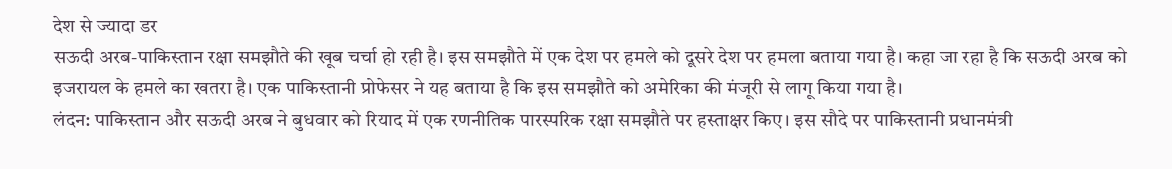देश से ज्यादा डर
सऊदी अरब-पाकिस्तान रक्षा समझौते की खूब चर्चा हो रही है। इस समझौते में एक देश पर हमले को दूसरे देश पर हमला बताया गया है। कहा जा रहा है कि सऊदी अरब को इजरायल के हमले का खतरा है। एक पाकिस्तानी प्रोफेसर ने यह बताया है कि इस समझौते को अमेरिका की मंजूरी से लागू किया गया है।
लंदन: पाकिस्तान और सऊदी अरब ने बुधवार को रियाद में एक रणनीतिक पारस्परिक रक्षा समझौते पर हस्ताक्षर किए। इस सौदे पर पाकिस्तानी प्रधानमंत्री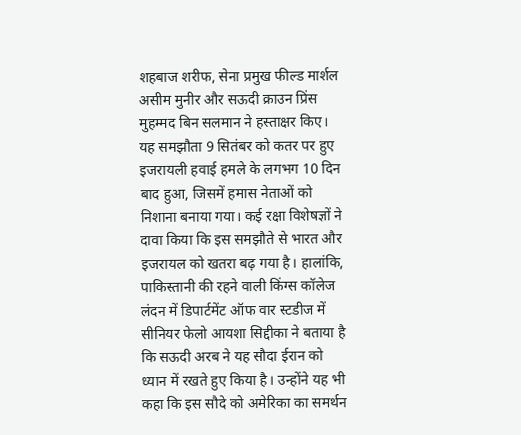शहबाज शरीफ, सेना प्रमुख फील्ड मार्शल असीम मुनीर और सऊदी क्राउन प्रिंस मुहम्मद बिन सलमान ने हस्ताक्षर किए। यह समझौता 9 सितंबर को कतर पर हुए इजरायली हवाई हमले के लगभग 10 दिन बाद हुआ, जिसमें हमास नेताओं को निशाना बनाया गया। कई रक्षा विशेषज्ञों ने दावा किया कि इस समझौते से भारत और इजरायल को खतरा बढ़ गया है। हालांकि, पाकिस्तानी की रहने वाली किंग्स कॉलेज लंदन में डिपार्टमेंट ऑफ वार स्टडीज में सीनियर फेलो आयशा सिद्दीका ने बताया है कि सऊदी अरब ने यह सौदा ईरान को ध्यान में रखते हुए किया है। उन्होंने यह भी कहा कि इस सौदे को अमेरिका का समर्थन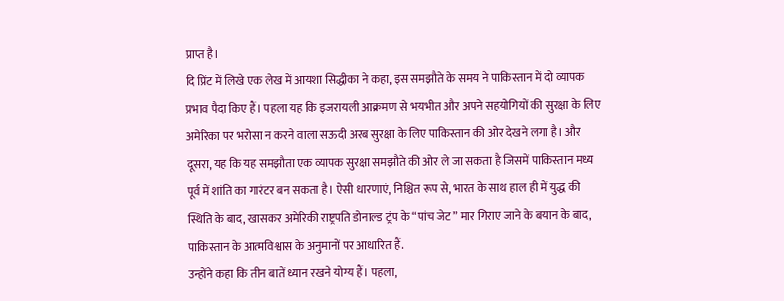प्राप्त है।
दि प्रिंट में लिखे एक लेख में आयशा सिद्धीका ने कहा, इस समझौते के समय ने पाकिस्तान में दो व्यापक प्रभाव पैदा किए हैं। पहला यह कि इजरायली आक्रमण से भयभीत और अपने सहयोगियों की सुरक्षा के लिए अमेरिका पर भरोसा न करने वाला सऊदी अरब सुरक्षा के लिए पाकिस्तान की ओर देखने लगा है। और दूसरा, यह कि यह समझौता एक व्यापक सुरक्षा समझौते की ओर ले जा सकता है जिसमें पाकिस्तान मध्य पूर्व में शांति का गारंटर बन सकता है। ऐसी धारणाएं, निश्चित रूप से, भारत के साथ हाल ही में युद्ध की स्थिति के बाद, खासकर अमेरिकी राष्ट्रपति डोनाल्ड ट्रंप के “पांच जेट” मार गिराए जाने के बयान के बाद, पाकिस्तान के आत्मविश्वास के अनुमानों पर आधारित हैं.
उन्होंने कहा कि तीन बातें ध्यान रखने योग्य हैं। पहला,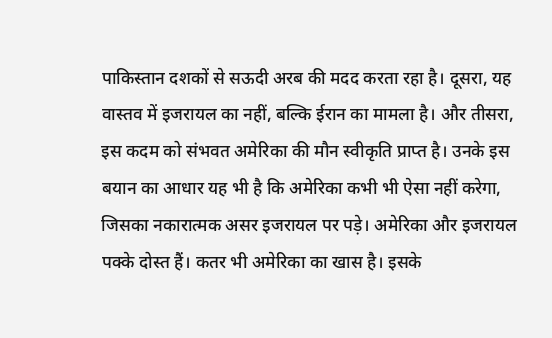पाकिस्तान दशकों से सऊदी अरब की मदद करता रहा है। दूसरा, यह वास्तव में इजरायल का नहीं, बल्कि ईरान का मामला है। और तीसरा, इस कदम को संभवत अमेरिका की मौन स्वीकृति प्राप्त है। उनके इस बयान का आधार यह भी है कि अमेरिका कभी भी ऐसा नहीं करेगा, जिसका नकारात्मक असर इजरायल पर पड़े। अमेरिका और इजरायल पक्के दोस्त हैं। कतर भी अमेरिका का खास है। इसके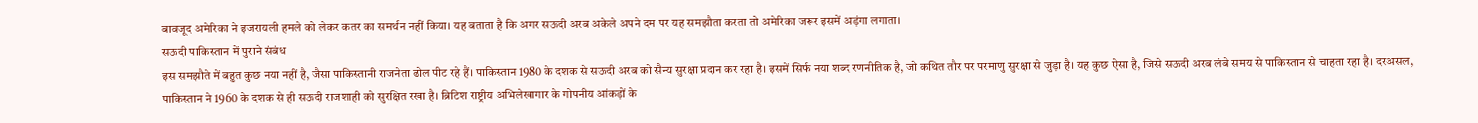बावजूद अमेरिका ने इजरायली हमले को लेकर कतर का समर्थन नहीं किया। यह बताता है कि अगर सऊदी अरब अकेले अपने दम पर यह समझौता करता तो अमेरिका जरूर इसमें अड़ंगा लगाता।
सऊदी पाकिस्तान में पुराने संबंध
इस समझौते में बहुत कुछ नया नहीं है, जैसा पाकिस्तानी राजनेता ढोल पीट रहे हैं। पाकिस्तान 1980 के दशक से सऊदी अरब को सैन्य सुरक्षा प्रदान कर रहा है। इसमें सिर्फ नया शब्द रणनीतिक है, जो कथित तौर पर परमाणु सुरक्षा से जुड़ा है। यह कुछ ऐसा है, जिसे सऊदी अरब लंबे समय से पाकिस्तान से चाहता रहा है। दरअसल, पाकिस्तान ने 1960 के दशक से ही सऊदी राजशाही को सुरक्षित रखा है। ब्रिटिश राष्ट्रीय अभिलेखागार के गोपनीय आंकड़ों के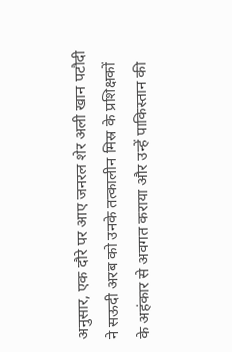अनुसार, एक दौरे पर आए जनरल शेर अली खान पटौदी ने सऊदी अरब को उनके तत्कालीन मिस्र के प्रशिक्षकों के अहंकार से अवगत कराया और उन्हें पाकिस्तान की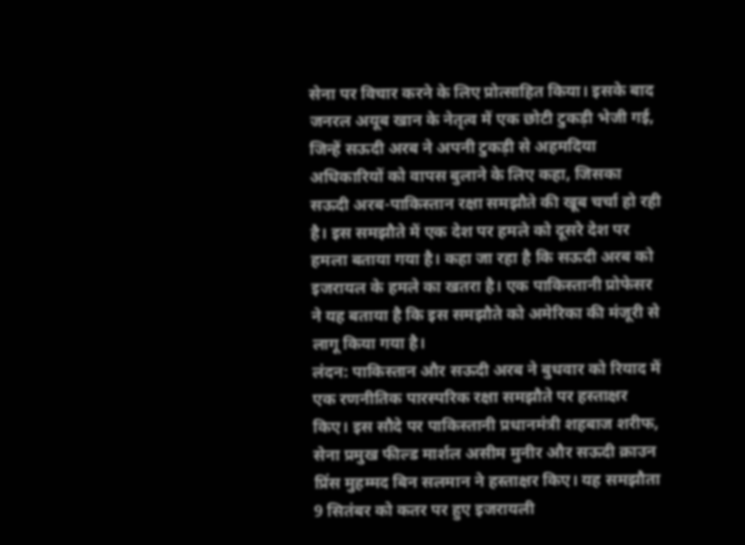सेना पर विचार करने के लिए प्रोत्साहित किया। इसके बाद जनरल अयूब खान के नेतृत्व में एक छोटी टुकड़ी भेजी गई, जिन्हें सऊदी अरब ने अपनी टुकड़ी से अहमदिया अधिकारियों को वापस बुलाने के लिए कहा, जिसका
सऊदी अरब-पाकिस्तान रक्षा समझौते की खूब चर्चा हो रही है। इस समझौते में एक देश पर हमले को दूसरे देश पर हमला बताया गया है। कहा जा रहा है कि सऊदी अरब को इजरायल के हमले का खतरा है। एक पाकिस्तानी प्रोफेसर ने यह बताया है कि इस समझौते को अमेरिका की मंजूरी से लागू किया गया है।
लंदन: पाकिस्तान और सऊदी अरब ने बुधवार को रियाद में एक रणनीतिक पारस्परिक रक्षा समझौते पर हस्ताक्षर किए। इस सौदे पर पाकिस्तानी प्रधानमंत्री शहबाज शरीफ, सेना प्रमुख फील्ड मार्शल असीम मुनीर और सऊदी क्राउन प्रिंस मुहम्मद बिन सलमान ने हस्ताक्षर किए। यह समझौता 9 सितंबर को कतर पर हुए इजरायली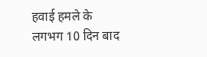हवाई हमले के लगभग 10 दिन बाद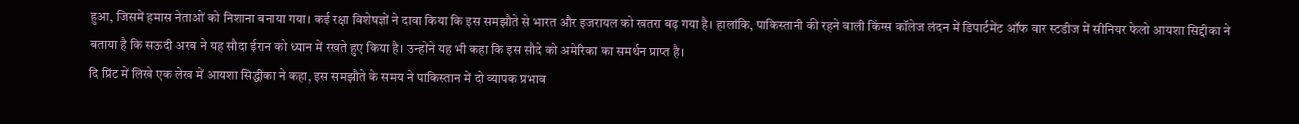हुआ, जिसमें हमास नेताओं को निशाना बनाया गया। कई रक्षा विशेषज्ञों ने दावा किया कि इस समझौते से भारत और इजरायल को खतरा बढ़ गया है। हालांकि, पाकिस्तानी की रहने वाली किंग्स कॉलेज लंदन में डिपार्टमेंट ऑफ वार स्टडीज में सीनियर फेलो आयशा सिद्दीका ने बताया है कि सऊदी अरब ने यह सौदा ईरान को ध्यान में रखते हुए किया है। उन्होंने यह भी कहा कि इस सौदे को अमेरिका का समर्थन प्राप्त है।
दि प्रिंट में लिखे एक लेख में आयशा सिद्धीका ने कहा, इस समझौते के समय ने पाकिस्तान में दो व्यापक प्रभाव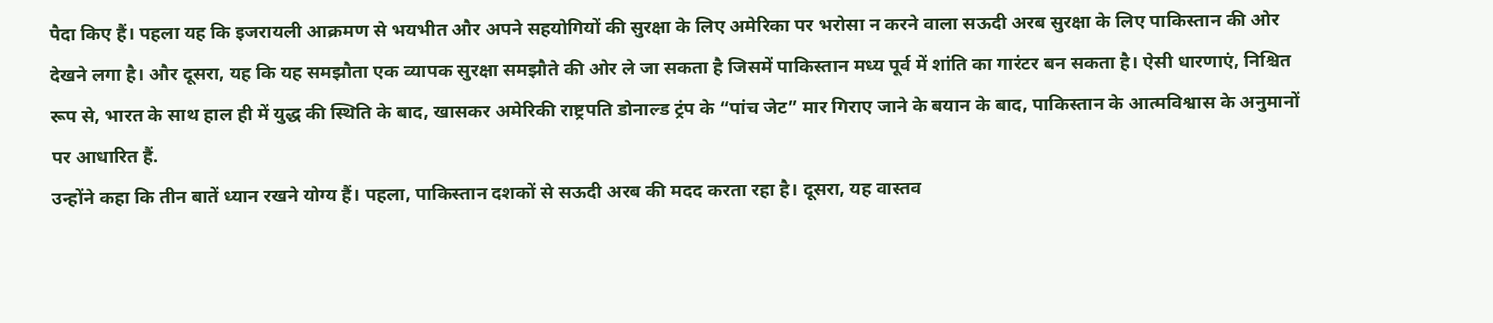पैदा किए हैं। पहला यह कि इजरायली आक्रमण से भयभीत और अपने सहयोगियों की सुरक्षा के लिए अमेरिका पर भरोसा न करने वाला सऊदी अरब सुरक्षा के लिए पाकिस्तान की ओर देखने लगा है। और दूसरा, यह कि यह समझौता एक व्यापक सुरक्षा समझौते की ओर ले जा सकता है जिसमें पाकिस्तान मध्य पूर्व में शांति का गारंटर बन सकता है। ऐसी धारणाएं, निश्चित रूप से, भारत के साथ हाल ही में युद्ध की स्थिति के बाद, खासकर अमेरिकी राष्ट्रपति डोनाल्ड ट्रंप के “पांच जेट” मार गिराए जाने के बयान के बाद, पाकिस्तान के आत्मविश्वास के अनुमानों पर आधारित हैं.
उन्होंने कहा कि तीन बातें ध्यान रखने योग्य हैं। पहला, पाकिस्तान दशकों से सऊदी अरब की मदद करता रहा है। दूसरा, यह वास्तव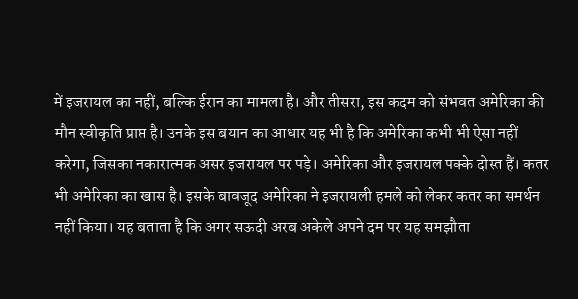में इजरायल का नहीं, बल्कि ईरान का मामला है। और तीसरा, इस कदम को संभवत अमेरिका की मौन स्वीकृति प्राप्त है। उनके इस बयान का आधार यह भी है कि अमेरिका कभी भी ऐसा नहीं करेगा, जिसका नकारात्मक असर इजरायल पर पड़े। अमेरिका और इजरायल पक्के दोस्त हैं। कतर भी अमेरिका का खास है। इसके बावजूद अमेरिका ने इजरायली हमले को लेकर कतर का समर्थन नहीं किया। यह बताता है कि अगर सऊदी अरब अकेले अपने दम पर यह समझौता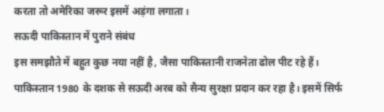करता तो अमेरिका जरूर इसमें अड़ंगा लगाता।
सऊदी पाकिस्तान में पुराने संबंध
इस समझौते में बहुत कुछ नया नहीं है, जैसा पाकिस्तानी राजनेता ढोल पीट रहे हैं। पाकिस्तान 1980 के दशक से सऊदी अरब को सैन्य सुरक्षा प्रदान कर रहा है। इसमें सिर्फ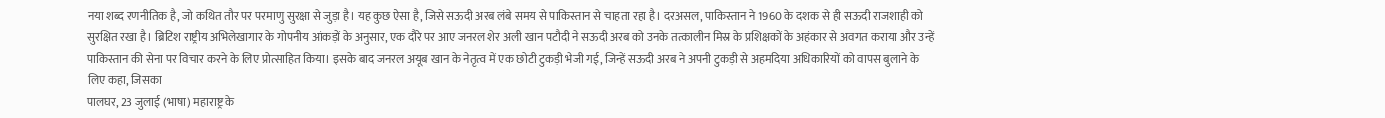नया शब्द रणनीतिक है, जो कथित तौर पर परमाणु सुरक्षा से जुड़ा है। यह कुछ ऐसा है, जिसे सऊदी अरब लंबे समय से पाकिस्तान से चाहता रहा है। दरअसल, पाकिस्तान ने 1960 के दशक से ही सऊदी राजशाही को सुरक्षित रखा है। ब्रिटिश राष्ट्रीय अभिलेखागार के गोपनीय आंकड़ों के अनुसार, एक दौरे पर आए जनरल शेर अली खान पटौदी ने सऊदी अरब को उनके तत्कालीन मिस्र के प्रशिक्षकों के अहंकार से अवगत कराया और उन्हें पाकिस्तान की सेना पर विचार करने के लिए प्रोत्साहित किया। इसके बाद जनरल अयूब खान के नेतृत्व में एक छोटी टुकड़ी भेजी गई, जिन्हें सऊदी अरब ने अपनी टुकड़ी से अहमदिया अधिकारियों को वापस बुलाने के लिए कहा, जिसका
पालघर, 23 जुलाई (भाषा) महाराष्ट्र के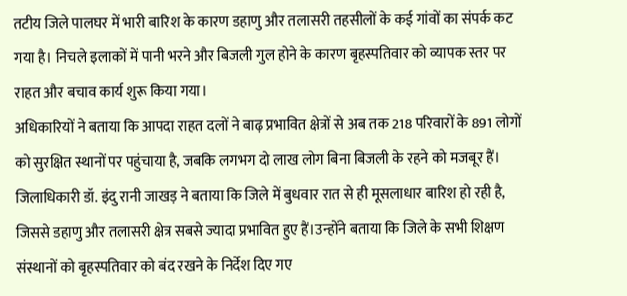तटीय जिले पालघर में भारी बारिश के कारण डहाणु और तलासरी तहसीलों के कई गांवों का संपर्क कट गया है। निचले इलाकों में पानी भरने और बिजली गुल होने के कारण बृहस्पतिवार को व्यापक स्तर पर राहत और बचाव कार्य शुरू किया गया।
अधिकारियों ने बताया कि आपदा राहत दलों ने बाढ़ प्रभावित क्षेत्रों से अब तक 218 परिवारों के 891 लोगों को सुरक्षित स्थानों पर पहुंचाया है, जबकि लगभग दो लाख लोग बिना बिजली के रहने को मजबूर हैं।
जिलाधिकारी डॉ. इंदु रानी जाखड़ ने बताया कि जिले में बुधवार रात से ही मूसलाधार बारिश हो रही है, जिससे डहाणु और तलासरी क्षेत्र सबसे ज्यादा प्रभावित हुए हैं।उन्होंने बताया कि जिले के सभी शिक्षण संस्थानों को बृहस्पतिवार को बंद रखने के निर्देश दिए गए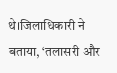थे।जिलाधिकारी ने बताया, ‘तलासरी और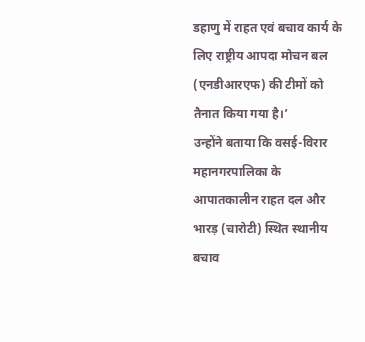डहाणु में राहत एवं बचाव कार्य के लिए राष्ट्रीय आपदा मोचन बल (एनडीआरएफ) की टीमों को तैनात किया गया है।’
उन्होंने बताया कि वसई-विरार महानगरपालिका के आपातकालीन राहत दल और भारड़ (चारोटी) स्थित स्थानीय बचाव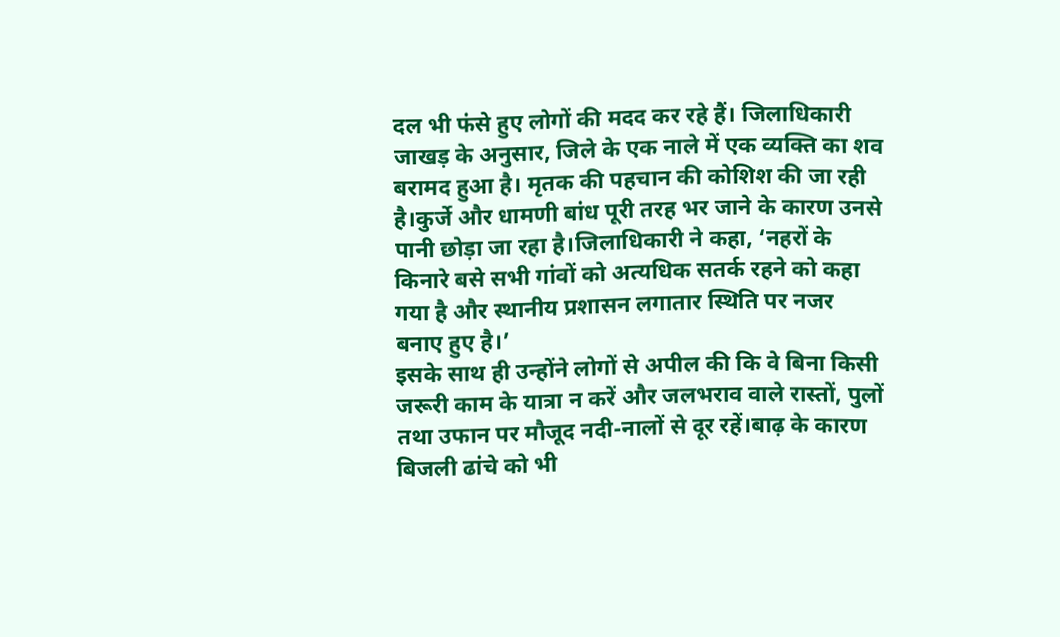दल भी फंसे हुए लोगों की मदद कर रहे हैं। जिलाधिकारी जाखड़ के अनुसार, जिले के एक नाले में एक व्यक्ति का शव बरामद हुआ है। मृतक की पहचान की कोशिश की जा रही है।कुर्जे और धामणी बांध पूरी तरह भर जाने के कारण उनसे पानी छोड़ा जा रहा है।जिलाधिकारी ने कहा, ‘नहरों के किनारे बसे सभी गांवों को अत्यधिक सतर्क रहने को कहा गया है और स्थानीय प्रशासन लगातार स्थिति पर नजर बनाए हुए है।’
इसके साथ ही उन्होंने लोगों से अपील की कि वे बिना किसी जरूरी काम के यात्रा न करें और जलभराव वाले रास्तों, पुलों तथा उफान पर मौजूद नदी-नालों से दूर रहें।बाढ़ के कारण बिजली ढांचे को भी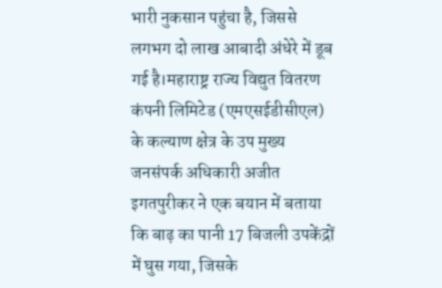भारी नुकसान पहुंचा है, जिससे लगभग दो लाख आबादी अंधेरे में डूब गई है।महाराष्ट्र राज्य विद्युत वितरण कंपनी लिमिटेड (एमएसईडीसीएल) के कल्याण क्षेत्र के उप मुख्य जनसंपर्क अधिकारी अजीत इगतपुरीकर ने एक बयान में बताया कि बाढ़ का पानी 17 बिजली उपकेंद्रों में घुस गया, जिसके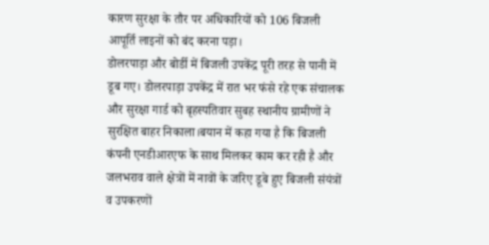कारण सुरक्षा के तौर पर अधिकारियों को 106 बिजली आपूर्ति लाइनों को बंद करना पड़ा।
डोलरपाड़ा और बोर्डी में बिजली उपकेंद्र पूरी तरह से पानी में डूब गए। डोलरपाड़ा उपकेंद्र में रात भर फंसे रहे एक संचालक और सुरक्षा गार्ड को बृहस्पतिवार सुबह स्थानीय ग्रामीणों ने सुरक्षित बाहर निकाला।बयान में कहा गया है कि बिजली कंपनी एनडीआरएफ के साथ मिलकर काम कर रही है और जलभराव वाले क्षेत्रों में नावों के जरिए डूबे हुए बिजली संयंत्रों व उपकरणों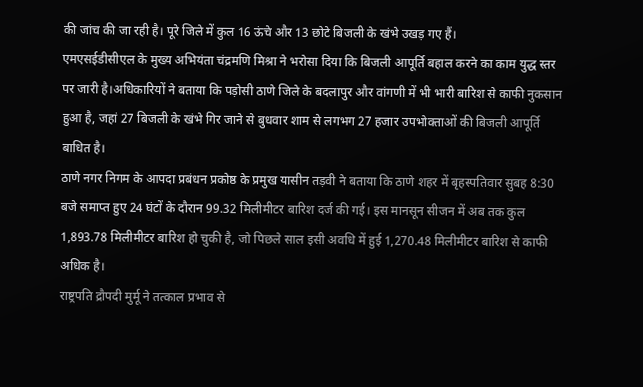की जांच की जा रही है। पूरे जिले में कुल 16 ऊंचे और 13 छोटे बिजली के खंभे उखड़ गए हैं।
एमएसईडीसीएल के मुख्य अभियंता चंद्रमणि मिश्रा ने भरोसा दिया कि बिजली आपूर्ति बहाल करने का काम युद्ध स्तर पर जारी है।अधिकारियों ने बताया कि पड़ोसी ठाणे जिले के बदलापुर और वांगणी में भी भारी बारिश से काफी नुकसान हुआ है, जहां 27 बिजली के खंभे गिर जाने से बुधवार शाम से लगभग 27 हजार उपभोक्ताओं की बिजली आपूर्ति बाधित है।
ठाणे नगर निगम के आपदा प्रबंधन प्रकोष्ठ के प्रमुख यासीन तड़वी ने बताया कि ठाणे शहर में बृहस्पतिवार सुबह 8:30 बजे समाप्त हुए 24 घंटों के दौरान 99.32 मिलीमीटर बारिश दर्ज की गई। इस मानसून सीजन में अब तक कुल 1,893.78 मिलीमीटर बारिश हो चुकी है, जो पिछले साल इसी अवधि में हुई 1,270.48 मिलीमीटर बारिश से काफी अधिक है।
राष्ट्रपति द्रौपदी मुर्मू ने तत्काल प्रभाव से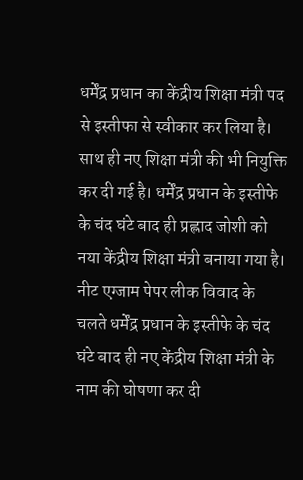धर्मेंद्र प्रधान का केंद्रीय शिक्षा मंत्री पद से इस्तीफा से स्वीकार कर लिया है। साथ ही नए शिक्षा मंत्री की भी नियुक्ति कर दी गई है। धर्मेंद्र प्रधान के इस्तीफे के चंद घंटे बाद ही प्रह्लाद जोशी को नया केंद्रीय शिक्षा मंत्री बनाया गया है।
नीट एग्जाम पेपर लीक विवाद के चलते धर्मेंद्र प्रधान के इस्तीफे के चंद घंटे बाद ही नए केंद्रीय शिक्षा मंत्री के नाम की घोषणा कर दी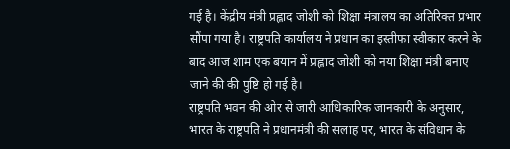गई है। केंद्रीय मंत्री प्रह्लाद जोशी को शिक्षा मंत्रालय का अतिरिक्त प्रभार सौंपा गया है। राष्ट्रपति कार्यालय ने प्रधान का इस्तीफा स्वीकार करने के बाद आज शाम एक बयान में प्रह्लाद जोशी को नया शिक्षा मंत्री बनाए जाने की की पुष्टि हो गई है।
राष्ट्रपति भवन की ओर से जारी आधिकारिक जानकारी के अनुसार, भारत के राष्ट्रपति ने प्रधानमंत्री की सलाह पर, भारत के संविधान के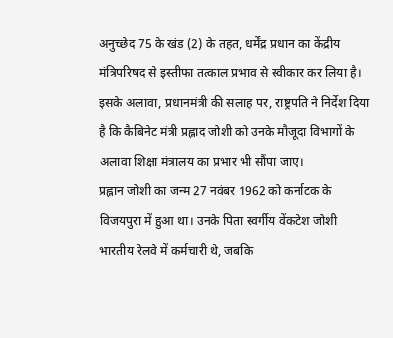अनुच्छेद 75 के खंड (2) के तहत, धर्मेंद्र प्रधान का केंद्रीय मंत्रिपरिषद से इस्तीफा तत्काल प्रभाव से स्वीकार कर लिया है। इसके अलावा, प्रधानमंत्री की सलाह पर, राष्ट्रपति ने निर्देश दिया है कि कैबिनेट मंत्री प्रह्लाद जोशी को उनके मौजूदा विभागों के अलावा शिक्षा मंत्रालय का प्रभार भी सौंपा जाए।
प्रह्लान जोशी का जन्म 27 नवंबर 1962 को कर्नाटक के विजयपुरा में हुआ था। उनके पिता स्वर्गीय वेंकटेश जोशी भारतीय रेलवे में कर्मचारी थे, जबकि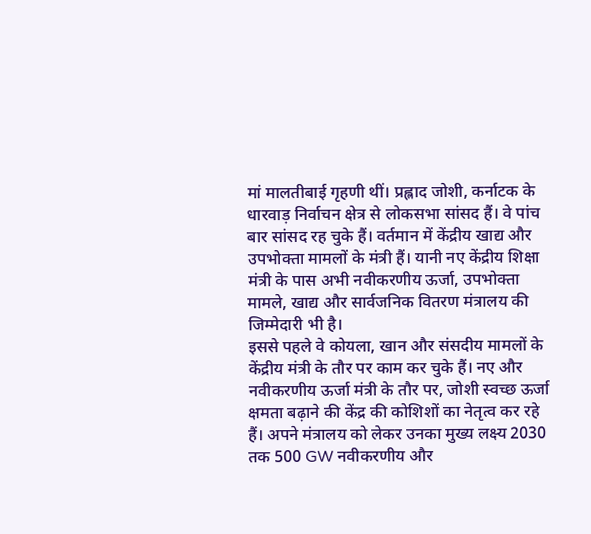मां मालतीबाई गृहणी थीं। प्रह्लाद जोशी, कर्नाटक के धारवाड़ निर्वाचन क्षेत्र से लोकसभा सांसद हैं। वे पांच बार सांसद रह चुके हैं। वर्तमान में केंद्रीय खाद्य और उपभोक्ता मामलों के मंत्री हैं। यानी नए केंद्रीय शिक्षा मंत्री के पास अभी नवीकरणीय ऊर्जा, उपभोक्ता मामले, खाद्य और सार्वजनिक वितरण मंत्रालय की जिम्मेदारी भी है।
इससे पहले वे कोयला, खान और संसदीय मामलों के केंद्रीय मंत्री के तौर पर काम कर चुके हैं। नए और नवीकरणीय ऊर्जा मंत्री के तौर पर, जोशी स्वच्छ ऊर्जा क्षमता बढ़ाने की केंद्र की कोशिशों का नेतृत्व कर रहे हैं। अपने मंत्रालय को लेकर उनका मुख्य लक्ष्य 2030 तक 500 GW नवीकरणीय और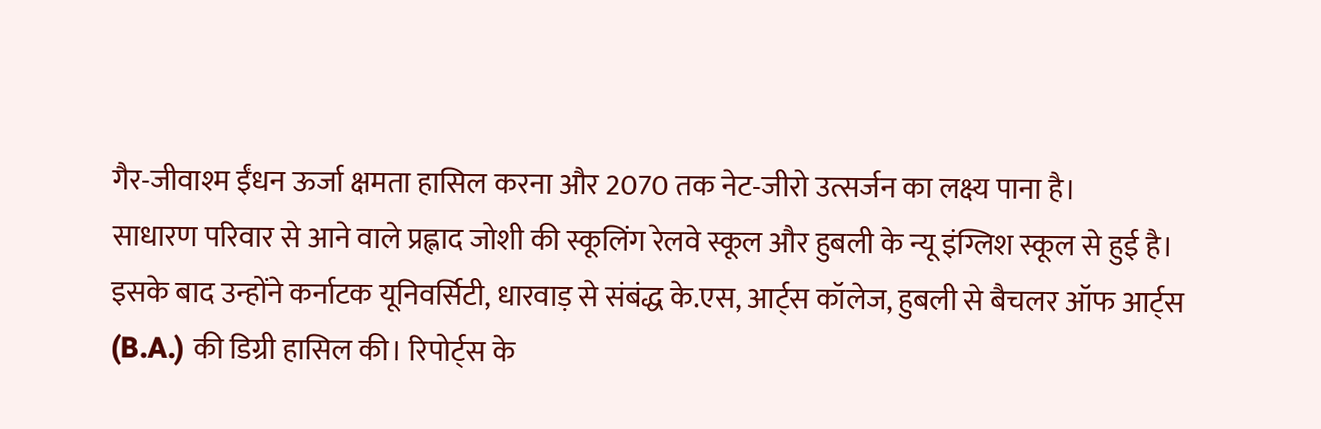गैर-जीवाश्म ईंधन ऊर्जा क्षमता हासिल करना और 2070 तक नेट-जीरो उत्सर्जन का लक्ष्य पाना है।
साधारण परिवार से आने वाले प्रह्लाद जोशी की स्कूलिंग रेलवे स्कूल और हुबली के न्यू इंग्लिश स्कूल से हुई है। इसके बाद उन्होंने कर्नाटक यूनिवर्सिटी, धारवाड़ से संबंद्ध के.एस, आर्ट्स कॉलेज, हुबली से बैचलर ऑफ आर्ट्स (B.A.) की डिग्री हासिल की। रिपोर्ट्स के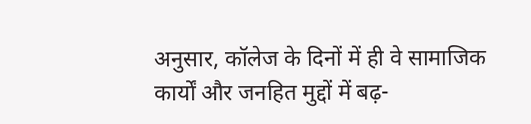अनुसार, कॉलेज के दिनों में ही वे सामाजिक कार्यों और जनहित मुद्दों में बढ़-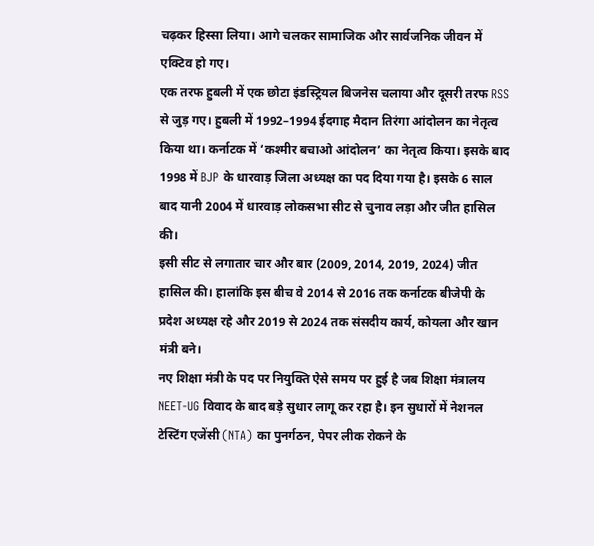चढ़कर हिस्सा लिया। आगे चलकर सामाजिक और सार्वजनिक जीवन में एक्टिव हो गए।
एक तरफ हुबली में एक छोटा इंडस्ट्रियल बिजनेस चलाया और दूसरी तरफ RSS से जुड़ गए। हुबली में 1992–1994 ईदगाह मैदान तिरंगा आंदोलन का नेतृत्व किया था। कर्नाटक में ‘कश्मीर बचाओ आंदोलन’ का नेतृत्व किया। इसके बाद 1998 में BJP के धारवाड़ जिला अध्यक्ष का पद दिया गया है। इसके 6 साल बाद यानी 2004 में धारवाड़ लोकसभा सीट से चुनाव लड़ा और जीत हासिल की।
इसी सीट से लगातार चार और बार (2009, 2014, 2019, 2024) जीत हासिल की। हालांकि इस बीच वे 2014 से 2016 तक कर्नाटक बीजेपी के प्रदेश अध्यक्ष रहे और 2019 से 2024 तक संसदीय कार्य, कोयला और खान मंत्री बने।
नए शिक्षा मंत्री के पद पर नियुक्ति ऐसे समय पर हुई है जब शिक्षा मंत्रालय NEET-UG विवाद के बाद बड़े सुधार लागू कर रहा है। इन सुधारों में नेशनल टेस्टिंग एजेंसी (NTA) का पुनर्गठन, पेपर लीक रोकने के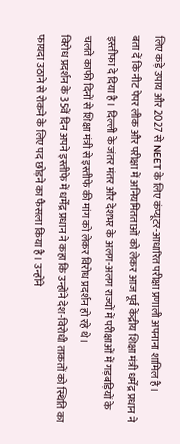लिए कड़े उपाय और 2027 से NEET के लिए कंप्यूटर-आधारित परीक्षा प्रणाली अपनाना शामिल है।
बता दें कि नीट पेपर लीक और परीक्षा में अनियमितताओं को लेकर आज पूर्व केंद्रीय शिक्षा मंत्री धर्मेंद्र प्रधान ने इस्तीफा दे दिया है। दिल्ली के जंतर मंतर और देशभर के अलग-अलग राज्यों में परीक्षाओं में गड़बड़ियों के चलते काफी दिनों से शिक्षा मंत्री से इस्तीफे की मांग को लेकर विरोध प्रदर्शन हो रहे थे।
विरोध प्रदर्शन के 35वें दिन अपने इस्तीफे में धर्मेंद्र प्रधान ने कहा कि उन्होंने देश-विरोधी ताकतों को स्थिति का फायदा उठाने से रोकने के लिए पद छोड़ने का फैसला किया है। उन्होंने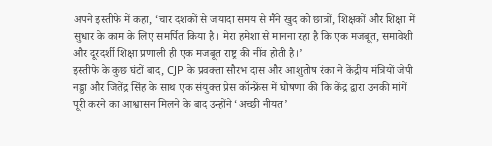अपने इस्तीफे में कहा, ‘चार दशकों से जयादा समय से मैंने खुद को छात्रों, शिक्षकों और शिक्षा में सुधार के काम के लिए समर्पित किया है। मेरा हमेशा से मानना रहा है कि एक मजबूत, समावेशी और दूरदर्शी शिक्षा प्रणाली ही एक मजबूत राष्ट्र की नींव होती है।’
इस्तीफे के कुछ घंटों बाद, CJP के प्रवक्ता सौरभ दास और आशुतोष रंका ने केंद्रीय मंत्रियों जेपी नड्डा और जितेंद्र सिंह के साथ एक संयुक्त प्रेस कॉन्फ्रेंस में घोषणा की कि केंद्र द्वारा उनकी मांगें पूरी करने का आश्वासन मिलने के बाद उन्होंने ‘अच्छी नीयत’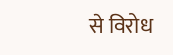से विरोध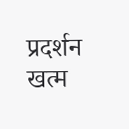प्रदर्शन खत्म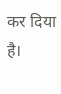कर दिया है।